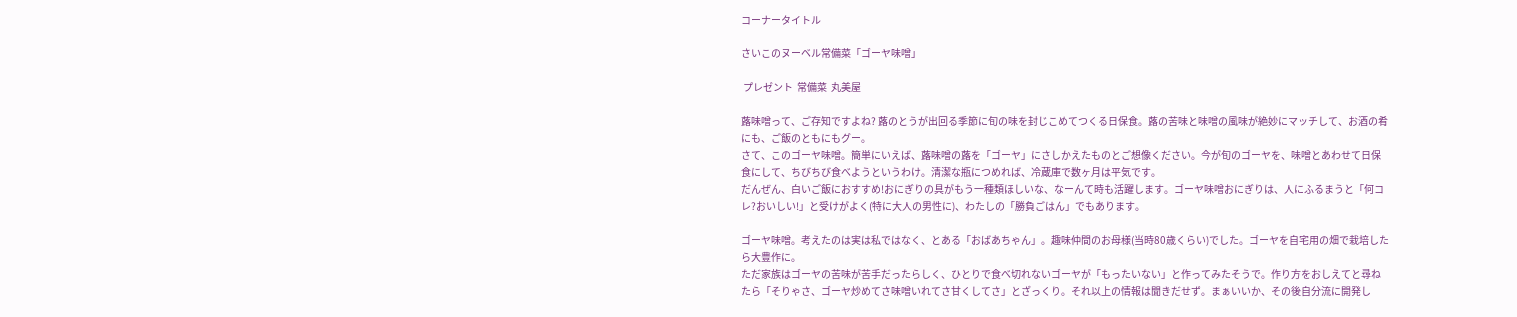コーナータイトル

さいこのヌーベル常備菜「ゴーヤ味噌」

 プレゼント  常備菜  丸美屋

蕗味噌って、ご存知ですよね? 蕗のとうが出回る季節に旬の味を封じこめてつくる日保食。蕗の苦味と味噌の風味が絶妙にマッチして、お酒の肴にも、ご飯のともにもグー。
さて、このゴーヤ味噌。簡単にいえば、蕗味噌の蕗を「ゴーヤ」にさしかえたものとご想像ください。今が旬のゴーヤを、味噌とあわせて日保食にして、ちびちび食べようというわけ。清潔な瓶につめれば、冷蔵庫で数ヶ月は平気です。
だんぜん、白いご飯におすすめ!おにぎりの具がもう一種類ほしいな、なーんて時も活躍します。ゴーヤ味噌おにぎりは、人にふるまうと「何コレ?おいしい!」と受けがよく(特に大人の男性に)、わたしの「勝負ごはん」でもあります。

ゴーヤ味噌。考えたのは実は私ではなく、とある「おばあちゃん」。趣味仲間のお母様(当時80歳くらい)でした。ゴーヤを自宅用の畑で栽培したら大豊作に。
ただ家族はゴーヤの苦味が苦手だったらしく、ひとりで食べ切れないゴーヤが「もったいない」と作ってみたそうで。作り方をおしえてと尋ねたら「そりゃさ、ゴーヤ炒めてさ味噌いれてさ甘くしてさ」とざっくり。それ以上の情報は聞きだせず。まぁいいか、その後自分流に開発し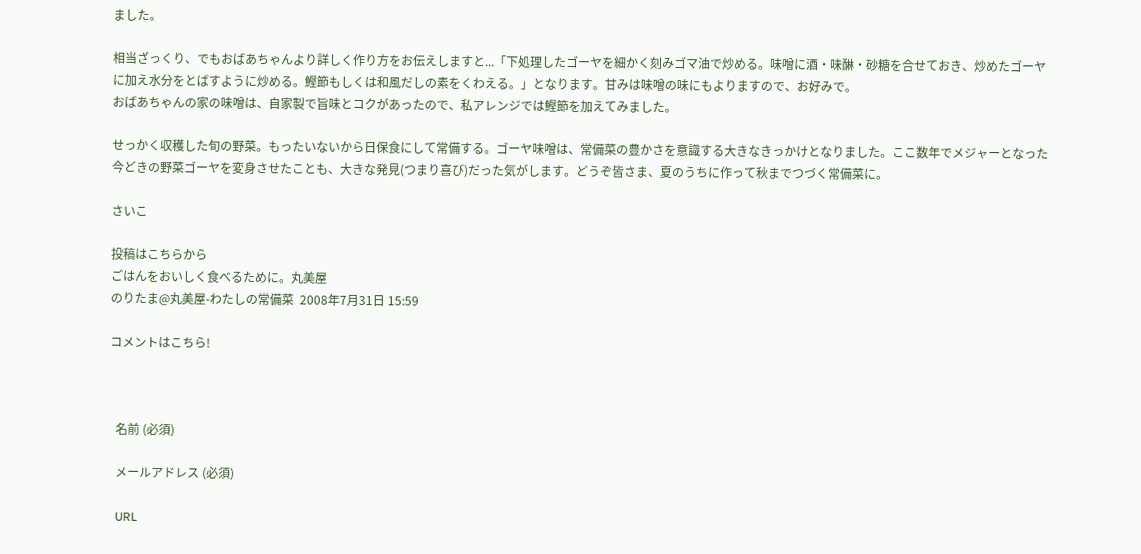ました。

相当ざっくり、でもおばあちゃんより詳しく作り方をお伝えしますと...「下処理したゴーヤを細かく刻みゴマ油で炒める。味噌に酒・味醂・砂糖を合せておき、炒めたゴーヤに加え水分をとばすように炒める。鰹節もしくは和風だしの素をくわえる。」となります。甘みは味噌の味にもよりますので、お好みで。
おばあちゃんの家の味噌は、自家製で旨味とコクがあったので、私アレンジでは鰹節を加えてみました。

せっかく収穫した旬の野菜。もったいないから日保食にして常備する。ゴーヤ味噌は、常備菜の豊かさを意識する大きなきっかけとなりました。ここ数年でメジャーとなった今どきの野菜ゴーヤを変身させたことも、大きな発見(つまり喜び)だった気がします。どうぞ皆さま、夏のうちに作って秋までつづく常備菜に。

さいこ

投稿はこちらから
ごはんをおいしく食べるために。丸美屋
のりたま@丸美屋-わたしの常備菜  2008年7月31日 15:59

コメントはこちら!



  名前 (必須)

  メールアドレス (必須)

  URL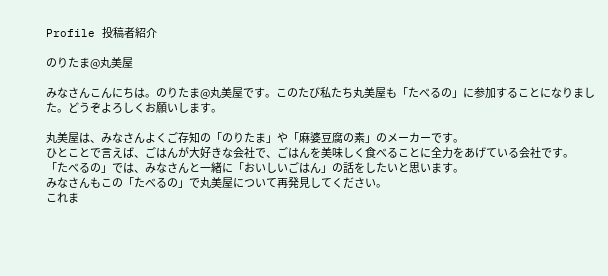Profile 投稿者紹介

のりたま@丸美屋

みなさんこんにちは。のりたま@丸美屋です。このたび私たち丸美屋も「たべるの」に参加することになりました。どうぞよろしくお願いします。

丸美屋は、みなさんよくご存知の「のりたま」や「麻婆豆腐の素」のメーカーです。
ひとことで言えば、ごはんが大好きな会社で、ごはんを美味しく食べることに全力をあげている会社です。
「たべるの」では、みなさんと一緒に「おいしいごはん」の話をしたいと思います。
みなさんもこの「たべるの」で丸美屋について再発見してください。
これま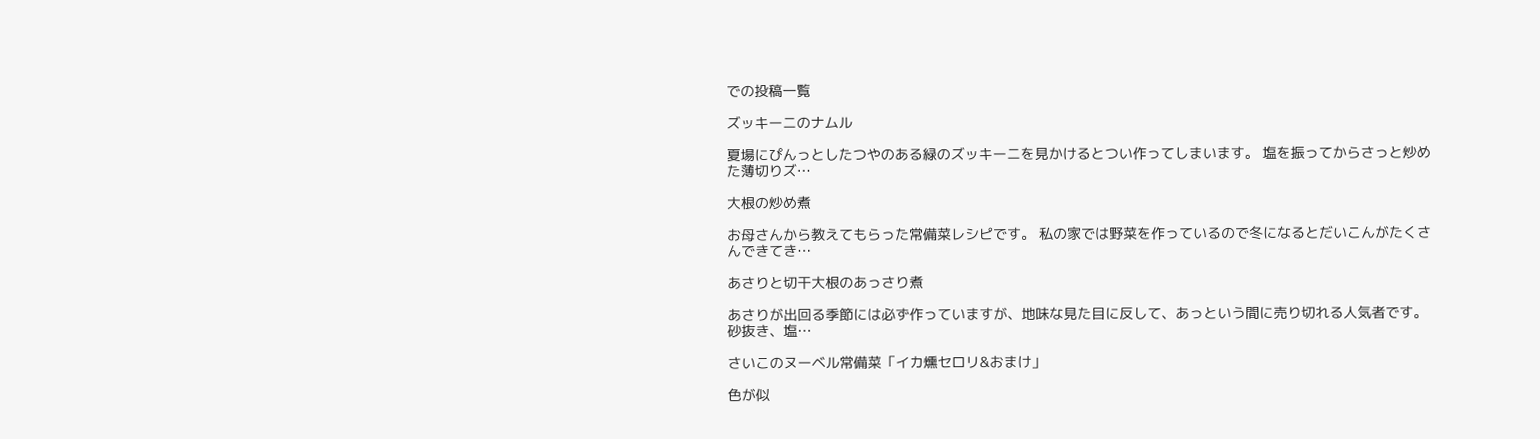での投稿一覧

ズッキーニのナムル

夏場にぴんっとしたつやのある緑のズッキーニを見かけるとつい作ってしまいます。 塩を振ってからさっと炒めた薄切りズ…

大根の炒め煮

お母さんから教えてもらった常備菜レシピです。 私の家では野菜を作っているので冬になるとだいこんがたくさんできてき…

あさりと切干大根のあっさり煮

あさりが出回る季節には必ず作っていますが、地味な見た目に反して、あっという間に売り切れる人気者です。 砂抜き、塩…

さいこのヌーベル常備菜「イカ燻セロリ&おまけ」

色が似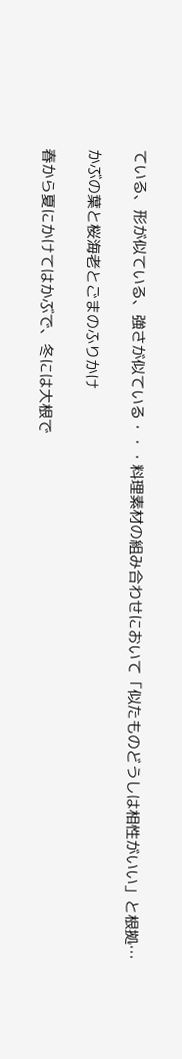ている、形が似ている、強さが似ている・・・料理素材の組み合わせにおいて「似たものどうしは相性がいい」と根拠…

かぶの葉と桜海老とごまのふりかけ

春から夏にかけてはかぶで、冬には大根で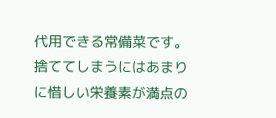代用できる常備菜です。 捨ててしまうにはあまりに惜しい栄養素が満点の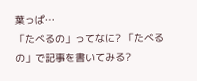葉っぱ…
「たべるの」ってなに? 「たべるの」で記事を書いてみる?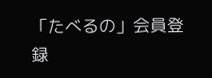「たべるの」会員登録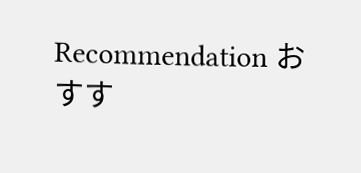Recommendation おすす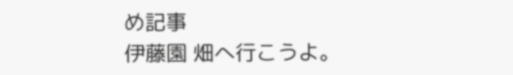め記事
伊藤園 畑へ行こうよ。